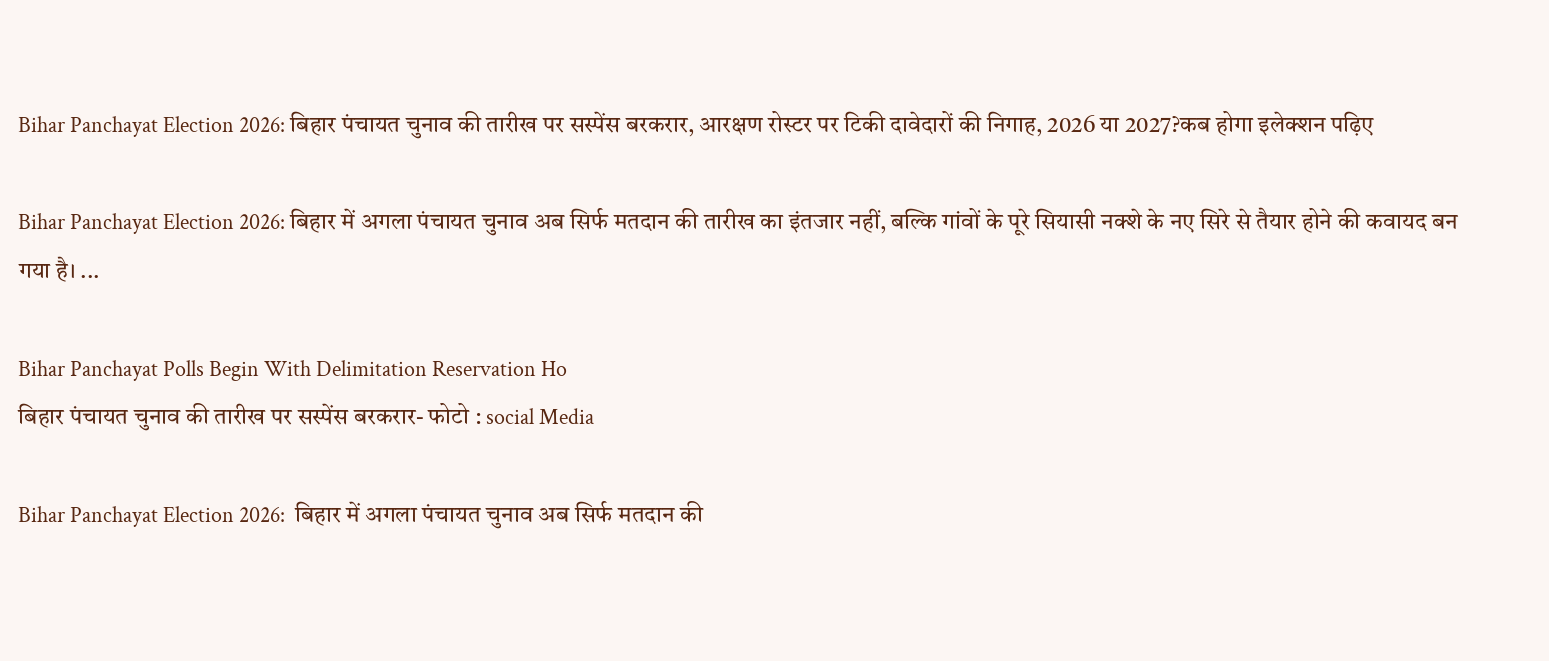Bihar Panchayat Election 2026: बिहार पंचायत चुनाव की तारीख पर सस्पेंस बरकरार, आरक्षण रोस्टर पर टिकी दावेदारों की निगाह, 2026 या 2027?कब होगा इलेक्शन पढ़िए

Bihar Panchayat Election 2026: बिहार में अगला पंचायत चुनाव अब सिर्फ मतदान की तारीख का इंतजार नहीं, बल्कि गांवों के पूरे सियासी नक्शे के नए सिरे से तैयार होने की कवायद बन गया है। ...

Bihar Panchayat Polls Begin With Delimitation Reservation Ho
बिहार पंचायत चुनाव की तारीख पर सस्पेंस बरकरार- फोटो : social Media

Bihar Panchayat Election 2026:  बिहार में अगला पंचायत चुनाव अब सिर्फ मतदान की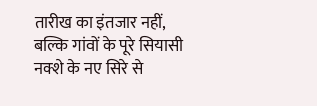तारीख का इंतजार नहीं, बल्कि गांवों के पूरे सियासी नक्शे के नए सिरे से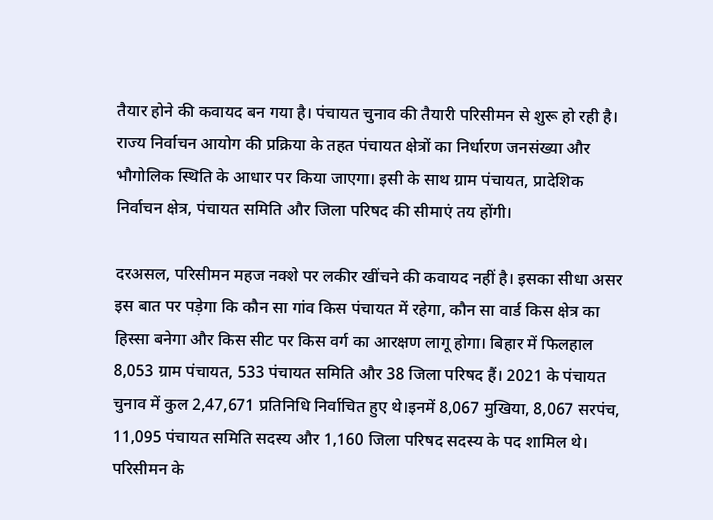तैयार होने की कवायद बन गया है। पंचायत चुनाव की तैयारी परिसीमन से शुरू हो रही है। राज्य निर्वाचन आयोग की प्रक्रिया के तहत पंचायत क्षेत्रों का निर्धारण जनसंख्या और भौगोलिक स्थिति के आधार पर किया जाएगा। इसी के साथ ग्राम पंचायत, प्रादेशिक निर्वाचन क्षेत्र, पंचायत समिति और जिला परिषद की सीमाएं तय होंगी।

दरअसल, परिसीमन महज नक्शे पर लकीर खींचने की कवायद नहीं है। इसका सीधा असर इस बात पर पड़ेगा कि कौन सा गांव किस पंचायत में रहेगा, कौन सा वार्ड किस क्षेत्र का हिस्सा बनेगा और किस सीट पर किस वर्ग का आरक्षण लागू होगा। बिहार में फिलहाल 8,053 ग्राम पंचायत, 533 पंचायत समिति और 38 जिला परिषद हैं। 2021 के पंचायत चुनाव में कुल 2,47,671 प्रतिनिधि निर्वाचित हुए थे।इनमें 8,067 मुखिया, 8,067 सरपंच, 11,095 पंचायत समिति सदस्य और 1,160 जिला परिषद सदस्य के पद शामिल थे। परिसीमन के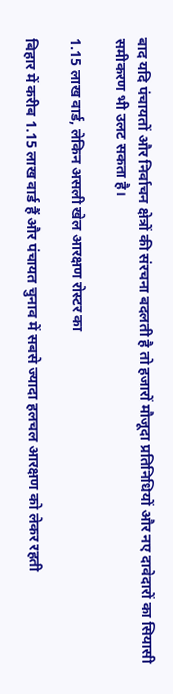बाद यदि पंचायतों और निर्वाचन क्षेत्रों की संरचना बदलती है तो हजारों मौजूदा प्रतिनिधियों और नए दावेदारों का सियासी समीकरण भी उलट सकता है।

1.15 लाख वार्ड, लेकिन असली खेल आरक्षण रोस्टर का

बिहार में करीब 1.15 लाख वार्ड हैं और पंचायत चुनाव में सबसे ज्यादा हलचल आरक्षण को लेकर रहती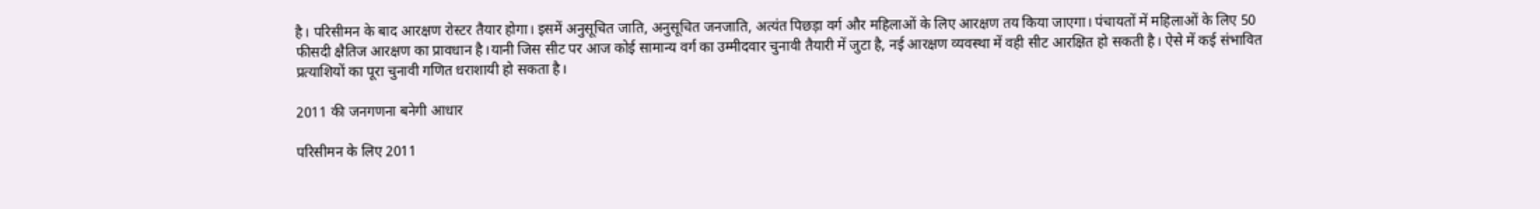है। परिसीमन के बाद आरक्षण रोस्टर तैयार होगा। इसमें अनुसूचित जाति, अनुसूचित जनजाति, अत्यंत पिछड़ा वर्ग और महिलाओं के लिए आरक्षण तय किया जाएगा। पंचायतों में महिलाओं के लिए 50 फीसदी क्षैतिज आरक्षण का प्रावधान है।यानी जिस सीट पर आज कोई सामान्य वर्ग का उम्मीदवार चुनावी तैयारी में जुटा है, नई आरक्षण व्यवस्था में वही सीट आरक्षित हो सकती है। ऐसे में कई संभावित प्रत्याशियों का पूरा चुनावी गणित धराशायी हो सकता है।

2011 की जनगणना बनेगी आधार

परिसीमन के लिए 2011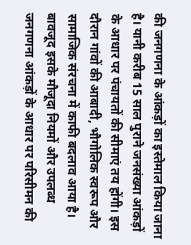की जनगणना के आंकड़ों का इस्तेमाल किया जाना है। यानी करीब 15 साल पुराने जनसंख्या आंकड़ों के आधार पर पंचायतों की सीमाएं तय होंगी। इस दौरान गांवों की आबादी, भौगोलिक स्वरूप और सामाजिक संरचना में काफी बदलाव आया है। बावजूद इसके मौजूदा नियमों और उपलब्ध जनगणना आंकड़ों के आधार पर परिसीमन की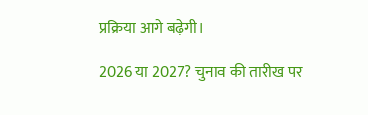प्रक्रिया आगे बढ़ेगी।

2026 या 2027? चुनाव की तारीख पर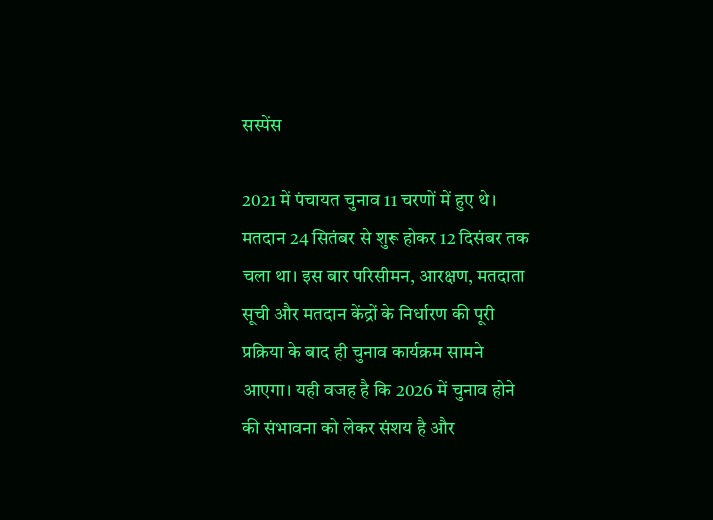सस्पेंस

2021 में पंचायत चुनाव 11 चरणों में हुए थे। मतदान 24 सितंबर से शुरू होकर 12 दिसंबर तक चला था। इस बार परिसीमन, आरक्षण, मतदाता सूची और मतदान केंद्रों के निर्धारण की पूरी प्रक्रिया के बाद ही चुनाव कार्यक्रम सामने आएगा। यही वजह है कि 2026 में चुनाव होने की संभावना को लेकर संशय है और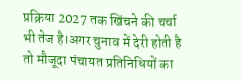प्रक्रिया 2027 तक खिंचने की चर्चा भी तेज है।अगर चुनाव में देरी होती है तो मौजूदा पंचायत प्रतिनिधियों का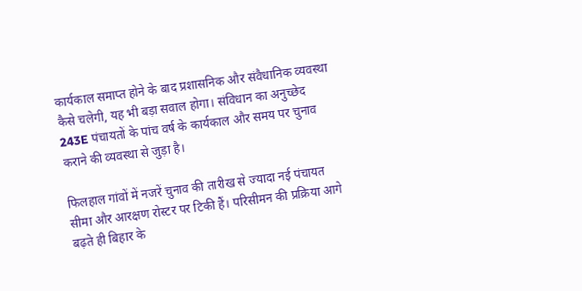कार्यकाल समाप्त होने के बाद प्रशासनिक और संवैधानिक व्यवस्था कैसे चलेगी, यह भी बड़ा सवाल होगा। संविधान का अनुच्छेद 243E पंचायतों के पांच वर्ष के कार्यकाल और समय पर चुनाव कराने की व्यवस्था से जुड़ा है।

फिलहाल गांवों में नजरें चुनाव की तारीख से ज्यादा नई पंचायत सीमा और आरक्षण रोस्टर पर टिकी हैं। परिसीमन की प्रक्रिया आगे बढ़ते ही बिहार के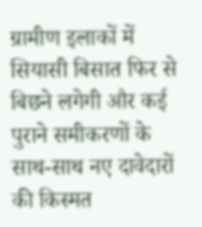ग्रामीण इलाकों में सियासी बिसात फिर से बिछने लगेगी और कई पुराने समीकरणों के साथ-साथ नए दावेदारों की किस्मत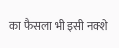का फैसला भी इसी नक्शे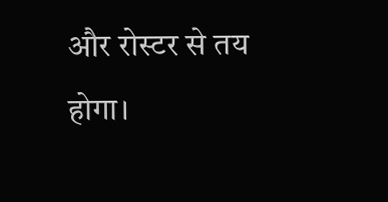और रोस्टर से तय होगा।